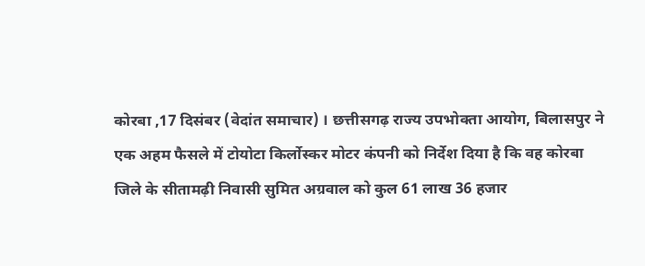कोरबा ,17 दिसंबर (वेदांत समाचार) । छत्तीसगढ़ राज्य उपभोक्ता आयोग, बिलासपुर ने एक अहम फैसले में टोयोटा किर्लोस्कर मोटर कंपनी को निर्देश दिया है कि वह कोरबा जिले के सीतामढ़ी निवासी सुमित अग्रवाल को कुल 61 लाख 36 हजार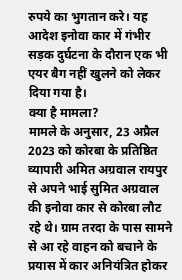रुपये का भुगतान करे। यह आदेश इनोवा कार में गंभीर सड़क दुर्घटना के दौरान एक भी एयर बैग नहीं खुलने को लेकर दिया गया है।
क्या है मामला?
मामले के अनुसार, 23 अप्रैल 2023 को कोरबा के प्रतिष्ठित व्यापारी अमित अग्रवाल रायपुर से अपने भाई सुमित अग्रवाल की इनोवा कार से कोरबा लौट रहे थे। ग्राम तरदा के पास सामने से आ रहे वाहन को बचाने के प्रयास में कार अनियंत्रित होकर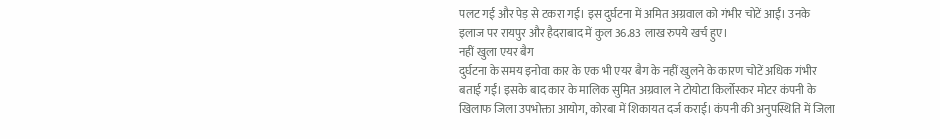पलट गई और पेड़ से टकरा गई। इस दुर्घटना में अमित अग्रवाल को गंभीर चोटें आईं। उनके इलाज पर रायपुर और हैदराबाद में कुल 36.83 लाख रुपये खर्च हुए।
नहीं खुला एयर बैग
दुर्घटना के समय इनोवा कार के एक भी एयर बैग के नहीं खुलने के कारण चोटें अधिक गंभीर बताई गईं। इसके बाद कार के मालिक सुमित अग्रवाल ने टोयोटा किर्लोस्कर मोटर कंपनी के खिलाफ जिला उपभोक्ता आयोग, कोरबा में शिकायत दर्ज कराई। कंपनी की अनुपस्थिति में जिला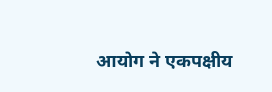आयोग ने एकपक्षीय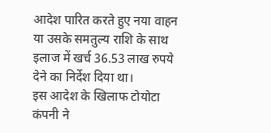आदेश पारित करते हुए नया वाहन या उसके समतुल्य राशि के साथ इलाज में खर्च 36.53 लाख रुपये देने का निर्देश दिया था।
इस आदेश के खिलाफ टोयोटा कंपनी ने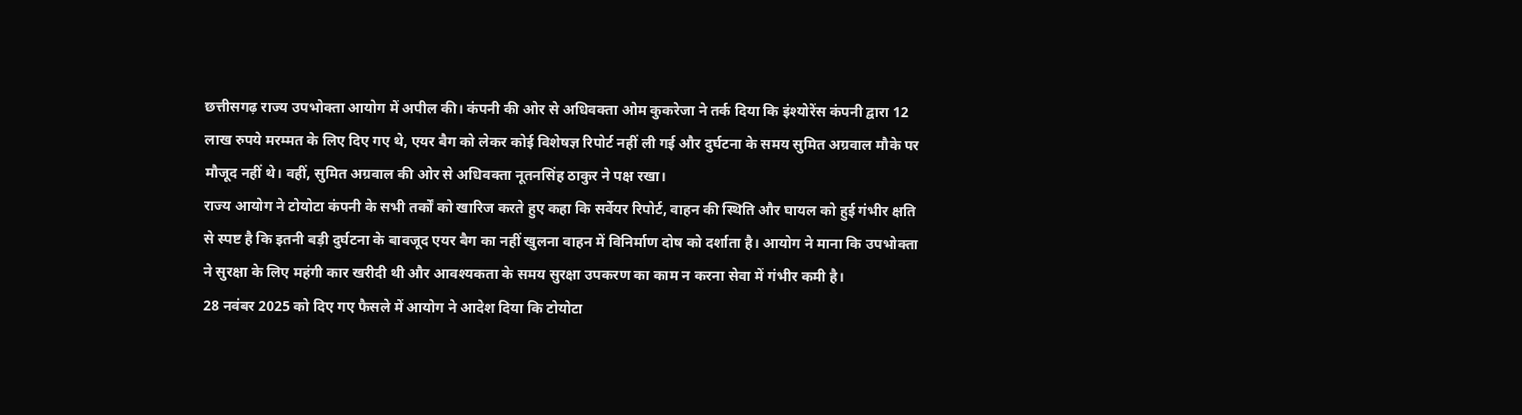छत्तीसगढ़ राज्य उपभोक्ता आयोग में अपील की। कंपनी की ओर से अधिवक्ता ओम कुकरेजा ने तर्क दिया कि इंश्योरेंस कंपनी द्वारा 12 लाख रुपये मरम्मत के लिए दिए गए थे, एयर बैग को लेकर कोई विशेषज्ञ रिपोर्ट नहीं ली गई और दुर्घटना के समय सुमित अग्रवाल मौके पर मौजूद नहीं थे। वहीं, सुमित अग्रवाल की ओर से अधिवक्ता नूतनसिंह ठाकुर ने पक्ष रखा।
राज्य आयोग ने टोयोटा कंपनी के सभी तर्कों को खारिज करते हुए कहा कि सर्वेयर रिपोर्ट, वाहन की स्थिति और घायल को हुई गंभीर क्षति से स्पष्ट है कि इतनी बड़ी दुर्घटना के बावजूद एयर बैग का नहीं खुलना वाहन में विनिर्माण दोष को दर्शाता है। आयोग ने माना कि उपभोक्ता ने सुरक्षा के लिए महंगी कार खरीदी थी और आवश्यकता के समय सुरक्षा उपकरण का काम न करना सेवा में गंभीर कमी है।
28 नवंबर 2025 को दिए गए फैसले में आयोग ने आदेश दिया कि टोयोटा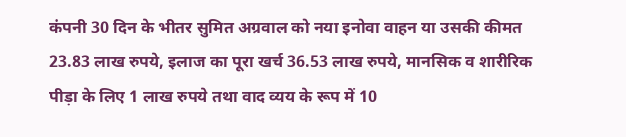कंपनी 30 दिन के भीतर सुमित अग्रवाल को नया इनोवा वाहन या उसकी कीमत 23.83 लाख रुपये, इलाज का पूरा खर्च 36.53 लाख रुपये, मानसिक व शारीरिक पीड़ा के लिए 1 लाख रुपये तथा वाद व्यय के रूप में 10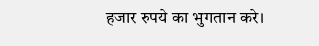हजार रुपये का भुगतान करे।